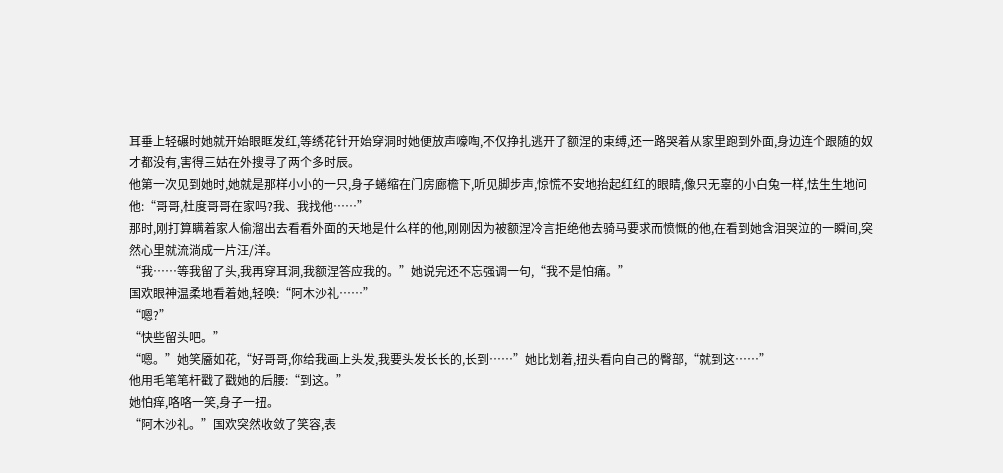耳垂上轻碾时她就开始眼眶发红,等绣花针开始穿洞时她便放声嚎啕,不仅挣扎逃开了额涅的束缚,还一路哭着从家里跑到外面,身边连个跟随的奴才都没有,害得三姑在外搜寻了两个多时辰。
他第一次见到她时,她就是那样小小的一只,身子蜷缩在门房廊檐下,听见脚步声,惊慌不安地抬起红红的眼睛,像只无辜的小白兔一样,怯生生地问他:“哥哥,杜度哥哥在家吗?我、我找他……”
那时,刚打算瞒着家人偷溜出去看看外面的天地是什么样的他,刚刚因为被额涅冷言拒绝他去骑马要求而愤慨的他,在看到她含泪哭泣的一瞬间,突然心里就流淌成一片汪/洋。
“我……等我留了头,我再穿耳洞,我额涅答应我的。”她说完还不忘强调一句,“我不是怕痛。”
国欢眼神温柔地看着她,轻唤:“阿木沙礼……”
“嗯?”
“快些留头吧。”
“嗯。”她笑靥如花,“好哥哥,你给我画上头发,我要头发长长的,长到……”她比划着,扭头看向自己的臀部,“就到这……”
他用毛笔笔杆戳了戳她的后腰:“到这。”
她怕痒,咯咯一笑,身子一扭。
“阿木沙礼。”国欢突然收敛了笑容,表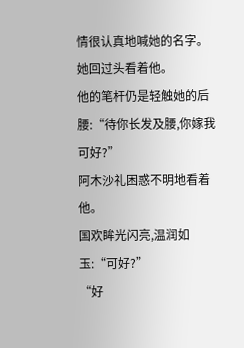情很认真地喊她的名字。
她回过头看着他。
他的笔杆仍是轻触她的后腰:“待你长发及腰,你嫁我可好?”
阿木沙礼困惑不明地看着他。
国欢眸光闪亮,温润如玉:“可好?”
“好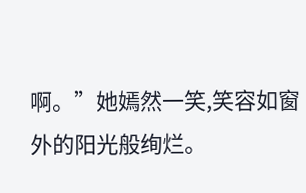啊。”她嫣然一笑,笑容如窗外的阳光般绚烂。